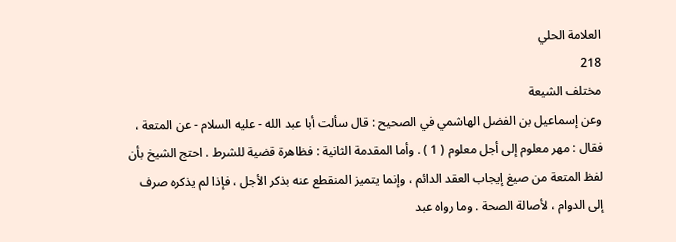العلامة الحلي
218
مختلف الشيعة
وعن إسماعيل بن الفضل الهاشمي في الصحيح : قال سألت أبا عبد الله - عليه السلام - عن المتعة ، فقال : مهر معلوم إلى أجل معلوم ( 1 ) . وأما المقدمة الثانية : فظاهرة قضية للشرط . احتج الشيخ بأن لفظ المتعة من صيغ إيجاب العقد الدائم ، وإنما يتميز المنقطع عنه بذكر الأجل ، فإذا لم يذكره صرف إلى الدوام ، لأصالة الصحة . وما رواه عبد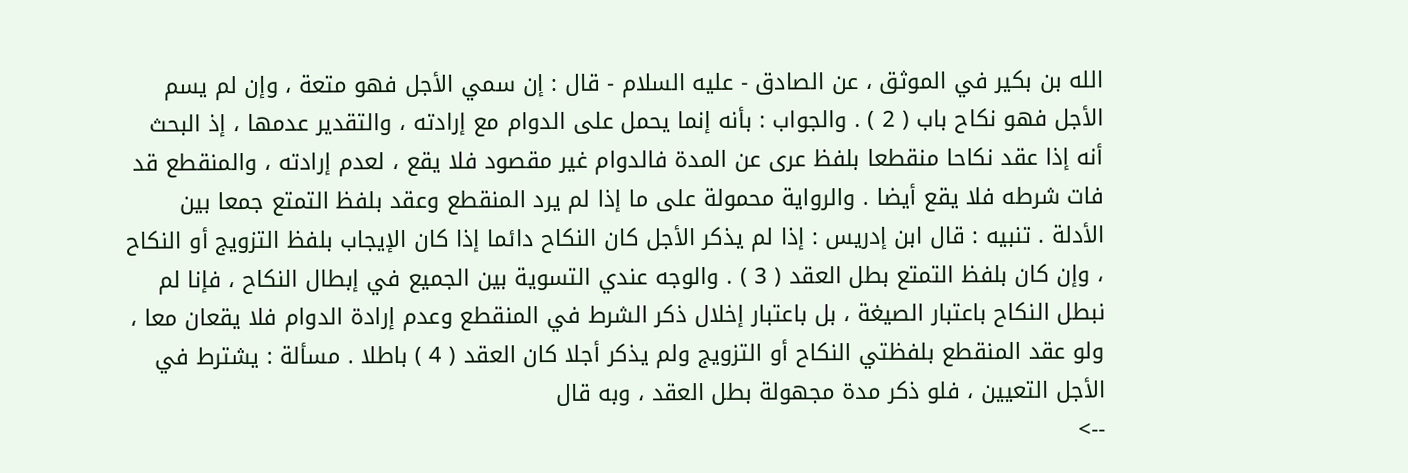الله بن بكير في الموثق ، عن الصادق - عليه السلام - قال : إن سمي الأجل فهو متعة ، وإن لم يسم الأجل فهو نكاح باب ( 2 ) . والجواب : بأنه إنما يحمل على الدوام مع إرادته ، والتقدير عدمها ، إذ البحث أنه إذا عقد نكاحا منقطعا بلفظ عرى عن المدة فالدوام غير مقصود فلا يقع ، لعدم إرادته ، والمنقطع قد فات شرطه فلا يقع أيضا . والرواية محمولة على ما إذا لم يرد المنقطع وعقد بلفظ التمتع جمعا بين الأدلة . تنبيه : قال ابن إدريس : إذا لم يذكر الأجل كان النكاح دائما إذا كان الإيجاب بلفظ التزويج أو النكاح ، وإن كان بلفظ التمتع بطل العقد ( 3 ) . والوجه عندي التسوية بين الجميع في إبطال النكاح ، فإنا لم نبطل النكاح باعتبار الصيغة ، بل باعتبار إخلال ذكر الشرط في المنقطع وعدم إرادة الدوام فلا يقعان معا ، ولو عقد المنقطع بلفظتي النكاح أو التزويج ولم يذكر أجلا كان العقد ( 4 ) باطلا . مسألة : يشترط في الأجل التعيين ، فلو ذكر مدة مجهولة بطل العقد ، وبه قال
-->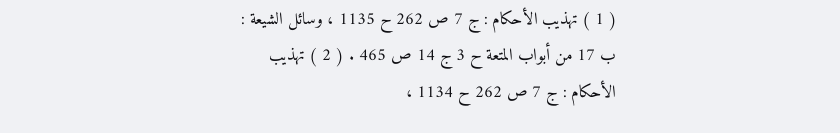( 1 ) تهذيب الأحكام : ج 7 ص 262 ح 1135 ، وسائل الشيعة : ب 17 من أبواب المتعة ح 3 ج 14 ص 465 . ( 2 ) تهذيب الأحكام : ج 7 ص 262 ح 1134 ،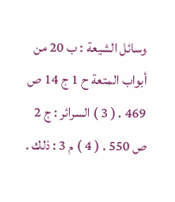وسائل الشيعة : ب 20 من أبواب المتعة ح 1 ج 14 ص 469 . ( 3 ) السرائر : ج 2 ص 550 . ( 4 ) م 3 : ذلك .